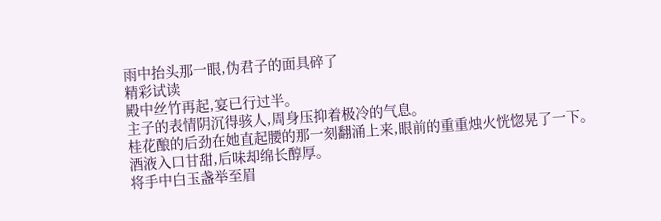雨中抬头那一眼,伪君子的面具碎了
精彩试读
殿中丝竹再起,宴已行过半。
主子的表情阴沉得骇人,周身压抑着极冷的气息。
桂花酿的后劲在她直起腰的那一刻翻涌上来,眼前的重重烛火恍惚晃了一下。
酒液入口甘甜,后味却绵长醇厚。
将手中白玉盏举至眉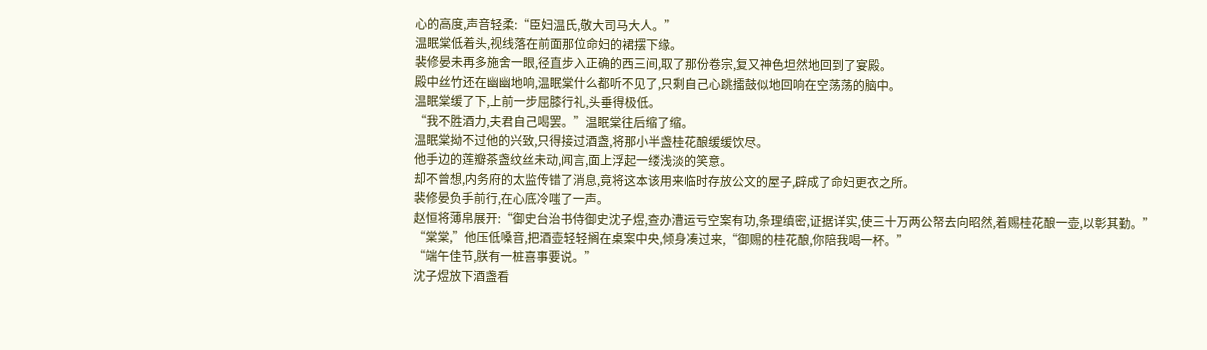心的高度,声音轻柔:“臣妇温氏,敬大司马大人。”
温眠棠低着头,视线落在前面那位命妇的裙摆下缘。
裴修晏未再多施舍一眼,径直步入正确的西三间,取了那份卷宗,复又神色坦然地回到了宴殿。
殿中丝竹还在幽幽地响,温眠棠什么都听不见了,只剩自己心跳擂鼓似地回响在空荡荡的脑中。
温眠棠缓了下,上前一步屈膝行礼,头垂得极低。
“我不胜酒力,夫君自己喝罢。”温眠棠往后缩了缩。
温眠棠拗不过他的兴致,只得接过酒盏,将那小半盏桂花酿缓缓饮尽。
他手边的莲瓣茶盏纹丝未动,闻言,面上浮起一缕浅淡的笑意。
却不曾想,内务府的太监传错了消息,竟将这本该用来临时存放公文的屋子,辟成了命妇更衣之所。
裴修晏负手前行,在心底冷嗤了一声。
赵恒将薄帛展开:“御史台治书侍御史沈子煜,查办漕运亏空案有功,条理缜密,证据详实,使三十万两公帑去向昭然,着赐桂花酿一壶,以彰其勤。”
“棠棠,”他压低嗓音,把酒壶轻轻搁在桌案中央,倾身凑过来,“御赐的桂花酿,你陪我喝一杯。”
“端午佳节,朕有一桩喜事要说。”
沈子煜放下酒盏看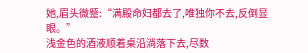她,眉头微蹙:“满殿命妇都去了,唯独你不去,反倒显眼。”
浅金色的酒液顺着桌沿淌落下去,尽数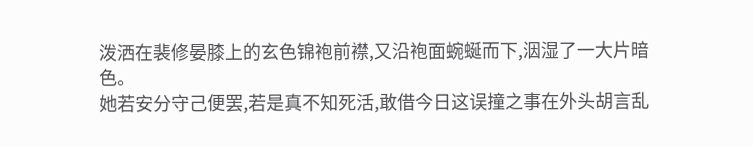泼洒在裴修晏膝上的玄色锦袍前襟,又沿袍面蜿蜒而下,洇湿了一大片暗色。
她若安分守己便罢,若是真不知死活,敢借今日这误撞之事在外头胡言乱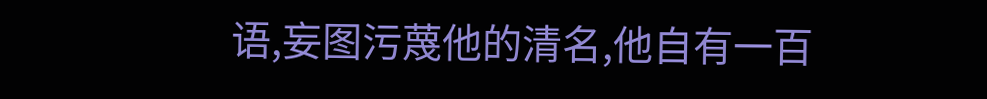语,妄图污蔑他的清名,他自有一百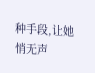种手段,让她悄无声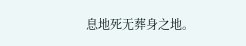息地死无葬身之地。